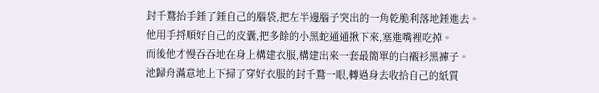封千鶩抬手錘了錘自己的腦袋,把左半邊腦子突出的一角乾脆利落地錘進去。
他用手捋順好自己的皮囊,把多餘的小黑蛇通通揪下來,塞進嘴裡吃掉。
而後他才慢吞吞地在身上構建衣服,構建出來一套最簡單的白襯衫黑褲子。
池歸舟滿意地上下掃了穿好衣服的封千鶩一眼,轉過身去收拾自己的紙質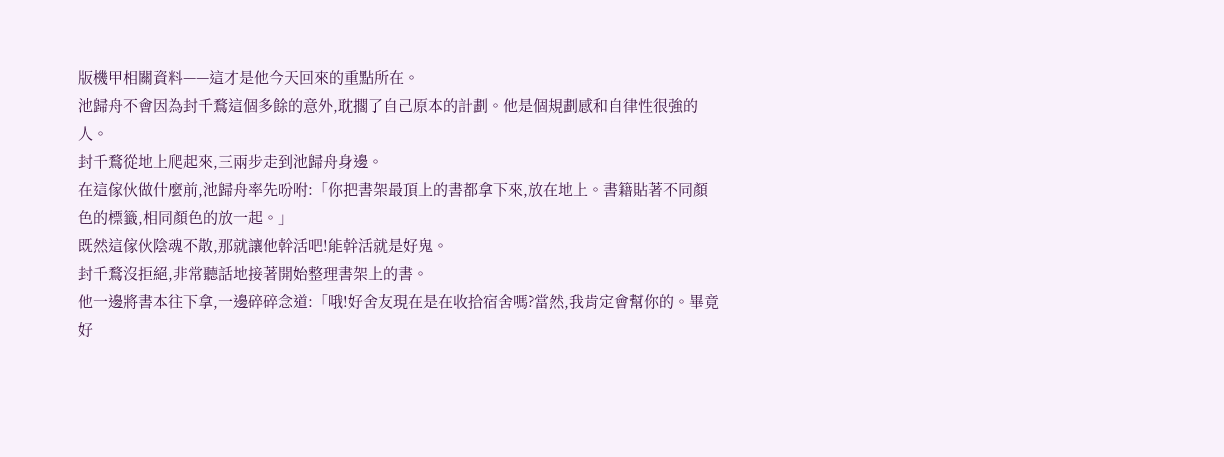版機甲相關資料——這才是他今天回來的重點所在。
池歸舟不會因為封千鶩這個多餘的意外,耽擱了自己原本的計劃。他是個規劃感和自律性很強的人。
封千鶩從地上爬起來,三兩步走到池歸舟身邊。
在這傢伙做什麼前,池歸舟率先吩咐:「你把書架最頂上的書都拿下來,放在地上。書籍貼著不同顏色的標籤,相同顏色的放一起。」
既然這傢伙陰魂不散,那就讓他幹活吧!能幹活就是好鬼。
封千鶩沒拒絕,非常聽話地接著開始整理書架上的書。
他一邊將書本往下拿,一邊碎碎念道:「哦!好舍友現在是在收拾宿舍嗎?當然,我肯定會幫你的。畢竟好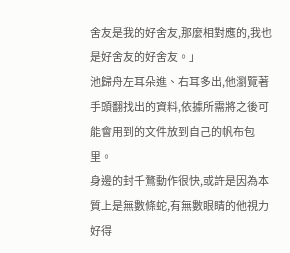舍友是我的好舍友,那麼相對應的,我也是好舍友的好舍友。」
池歸舟左耳朵進、右耳多出,他瀏覽著手頭翻找出的資料,依據所需將之後可能會用到的文件放到自己的帆布包里。
身邊的封千鶩動作很快,或許是因為本質上是無數條蛇,有無數眼睛的他視力好得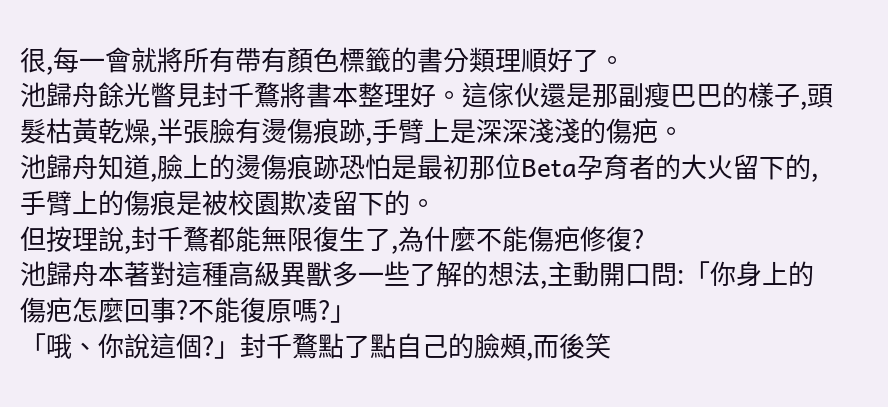很,每一會就將所有帶有顏色標籤的書分類理順好了。
池歸舟餘光瞥見封千鶩將書本整理好。這傢伙還是那副瘦巴巴的樣子,頭髮枯黃乾燥,半張臉有燙傷痕跡,手臂上是深深淺淺的傷疤。
池歸舟知道,臉上的燙傷痕跡恐怕是最初那位Beta孕育者的大火留下的,手臂上的傷痕是被校園欺凌留下的。
但按理說,封千鶩都能無限復生了,為什麼不能傷疤修復?
池歸舟本著對這種高級異獸多一些了解的想法,主動開口問:「你身上的傷疤怎麼回事?不能復原嗎?」
「哦、你說這個?」封千鶩點了點自己的臉頰,而後笑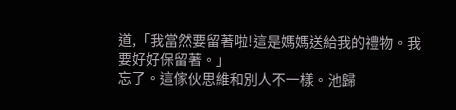道,「我當然要留著啦!這是媽媽送給我的禮物。我要好好保留著。」
忘了。這傢伙思維和別人不一樣。池歸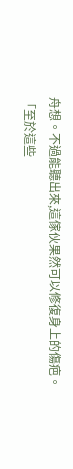舟想。不過能聽出來,這傢伙果然可以修復身上的傷疤。
「至於這些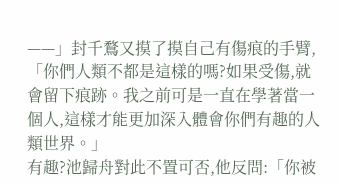——」封千鶩又摸了摸自己有傷痕的手臂,「你們人類不都是這樣的嗎?如果受傷,就會留下痕跡。我之前可是一直在學著當一個人,這樣才能更加深入體會你們有趣的人類世界。」
有趣?池歸舟對此不置可否,他反問:「你被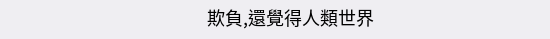欺負,還覺得人類世界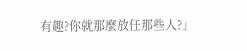有趣?你就那麼放任那些人?」